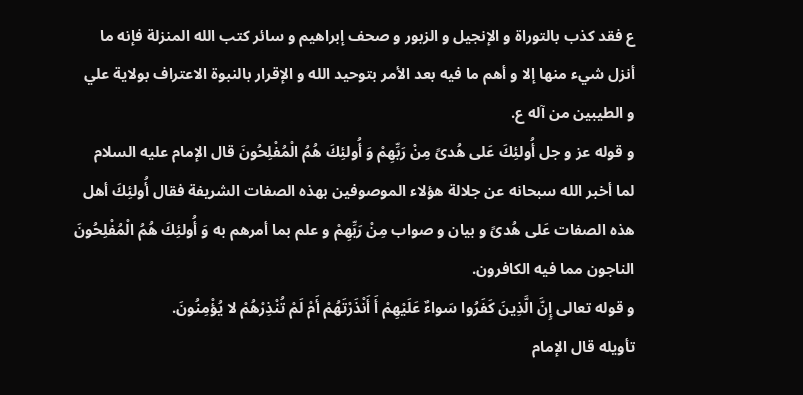ع فقد كذب بالتوراة و الإنجيل و الزبور و صحف إبراهيم و سائر كتب الله المنزلة فإنه ما أنزل شيء منها إلا و أهم ما فيه بعد الأمر بتوحيد الله و الإقرار بالنبوة الاعتراف بولاية علي و الطيبين من آله ع.
و قوله عز و جل أُولئِكَ عَلى هُدىً مِنْ رَبِّهِمْ وَ أُولئِكَ هُمُ الْمُفْلِحُونَ قال الإمام عليه السلام لما أخبر الله سبحانه عن جلالة هؤلاء الموصوفين بهذه الصفات الشريفة فقال أُولئِكَ أهل هذه الصفات عَلى هُدىً و بيان و صواب مِنْ رَبِّهِمْ و علم بما أمرهم به وَ أُولئِكَ هُمُ الْمُفْلِحُونَ الناجون مما فيه الكافرون.
و قوله تعالى إِنَّ الَّذِينَ كَفَرُوا سَواءٌ عَلَيْهِمْ أَ أَنْذَرْتَهُمْ أَمْ لَمْ تُنْذِرْهُمْ لا يُؤْمِنُونَ.
تأويله قال الإمام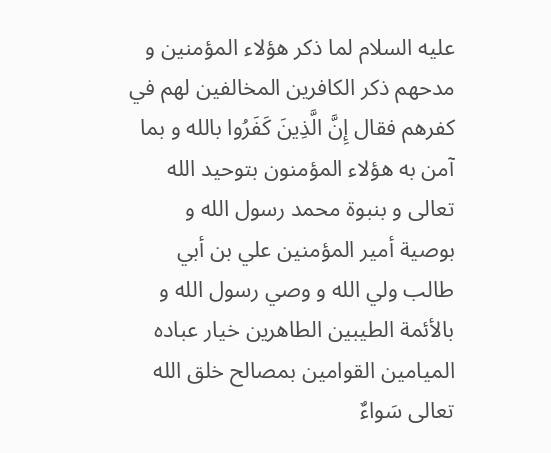عليه السلام لما ذكر هؤلاء المؤمنين و مدحهم ذكر الكافرين المخالفين لهم في كفرهم فقال إِنَّ الَّذِينَ كَفَرُوا بالله و بما آمن به هؤلاء المؤمنون بتوحيد الله تعالى و بنبوة محمد رسول الله و بوصية أمير المؤمنين علي بن أبي طالب ولي الله و وصي رسول الله و بالأئمة الطيبين الطاهرين خيار عباده الميامين القوامين بمصالح خلق الله تعالى سَواءٌ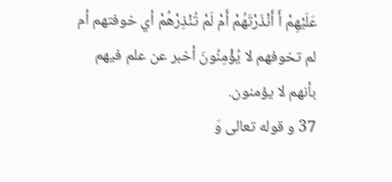عَلَيْهِمْ أَ أَنْذَرْتَهُمْ أَمْ لَمْ تُنْذِرْهُمْ أي خوفتهم أم لم تخوفهم لا يُؤْمِنُونَ أخبر عن علم فيهم بأنهم لا يؤمنون.
37 و قوله تعالى وَ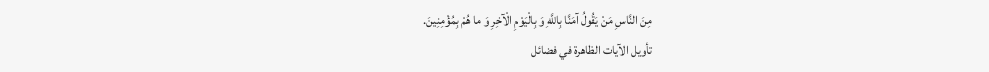مِنَ النَّاسِ مَنْ يَقُولُ آمَنَّا بِاللَّهِ وَ بِالْيَوْمِ الْآخِرِ وَ ما هُمْ بِمُؤْمِنِينَ.
تأويل الآيات الظاهرة في فضائل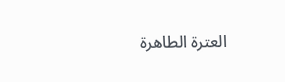العترة الطاهرة